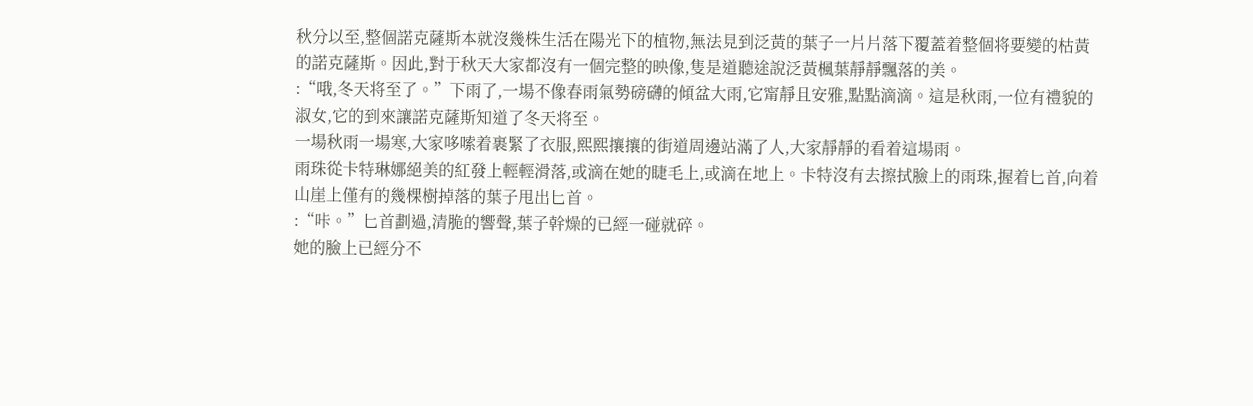秋分以至,整個諾克薩斯本就沒幾株生活在陽光下的植物,無法見到泛黃的葉子一片片落下覆蓋着整個将要變的枯黃的諾克薩斯。因此,對于秋天大家都沒有一個完整的映像,隻是道聽途說泛黃楓葉靜靜飄落的美。
:“哦,冬天将至了。”下雨了,一場不像春雨氣勢磅礴的傾盆大雨,它甯靜且安雅,點點滴滴。這是秋雨,一位有禮貌的淑女,它的到來讓諾克薩斯知道了冬天将至。
一場秋雨一場寒,大家哆嗦着裹緊了衣服,熙熙攘攘的街道周邊站滿了人,大家靜靜的看着這場雨。
雨珠從卡特琳娜絕美的紅發上輕輕滑落,或滴在她的睫毛上,或滴在地上。卡特沒有去擦拭臉上的雨珠,握着匕首,向着山崖上僅有的幾棵樹掉落的葉子甩出匕首。
:“咔。”匕首劃過,清脆的響聲,葉子幹燥的已經一碰就碎。
她的臉上已經分不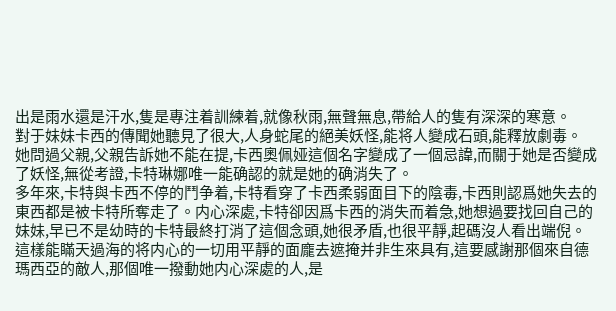出是雨水還是汗水,隻是專注着訓練着,就像秋雨,無聲無息,帶給人的隻有深深的寒意。
對于妹妹卡西的傳聞她聽見了很大,人身蛇尾的絕美妖怪,能将人變成石頭,能釋放劇毒。
她問過父親,父親告訴她不能在提,卡西奧佩娅這個名字變成了一個忌諱,而關于她是否變成了妖怪,無從考證,卡特琳娜唯一能确認的就是她的确消失了。
多年來,卡特與卡西不停的鬥争着,卡特看穿了卡西柔弱面目下的陰毒,卡西則認爲她失去的東西都是被卡特所奪走了。内心深處,卡特卻因爲卡西的消失而着急,她想過要找回自己的妹妹,早已不是幼時的卡特最終打消了這個念頭,她很矛盾,也很平靜,起碼沒人看出端倪。
這樣能瞞天過海的将内心的一切用平靜的面龐去遮掩并非生來具有,這要感謝那個來自德瑪西亞的敵人,那個唯一撥動她内心深處的人,是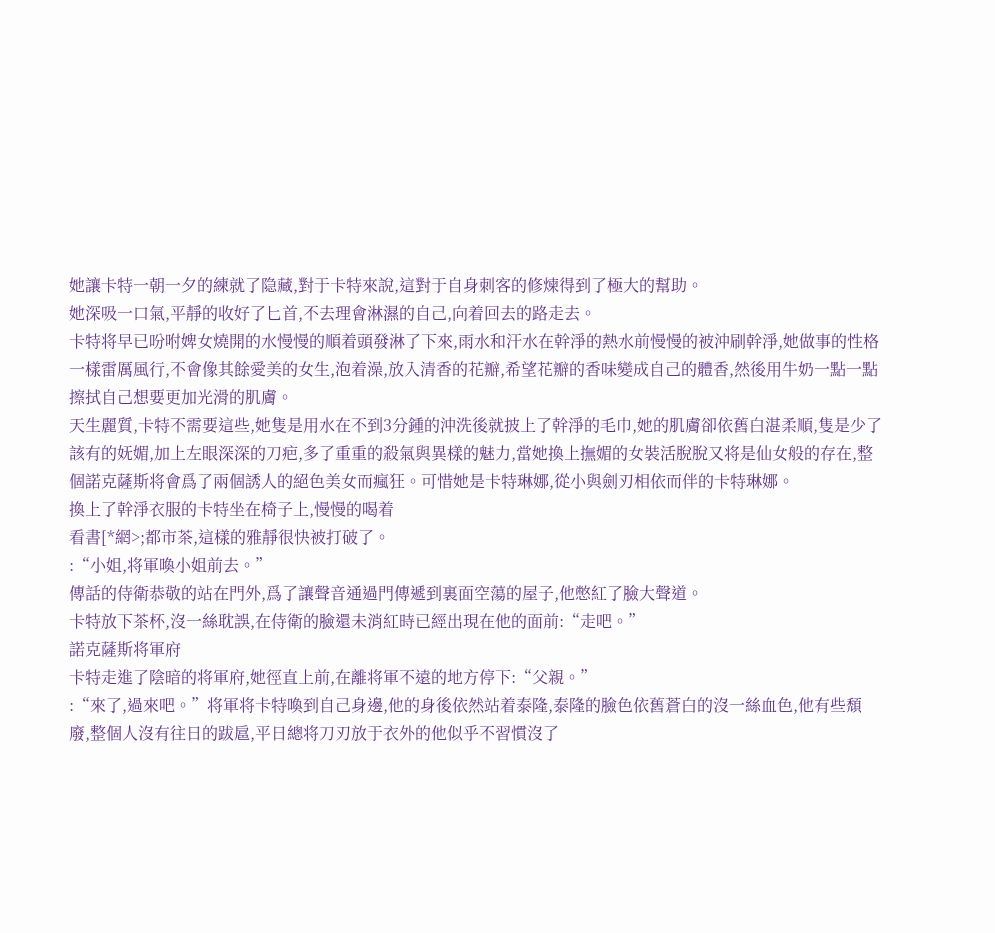她讓卡特一朝一夕的練就了隐藏,對于卡特來說,這對于自身刺客的修煉得到了極大的幫助。
她深吸一口氣,平靜的收好了匕首,不去理會淋濕的自己,向着回去的路走去。
卡特将早已吩咐婢女燒開的水慢慢的順着頭發淋了下來,雨水和汗水在幹淨的熱水前慢慢的被沖刷幹淨,她做事的性格一樣雷厲風行,不會像其餘愛美的女生,泡着澡,放入清香的花瓣,希望花瓣的香味變成自己的體香,然後用牛奶一點一點擦拭自己想要更加光滑的肌膚。
天生麗質,卡特不需要這些,她隻是用水在不到3分鍾的沖洗後就披上了幹淨的毛巾,她的肌膚卻依舊白湛柔順,隻是少了該有的妩媚,加上左眼深深的刀疤,多了重重的殺氣與異樣的魅力,當她換上撫媚的女裝活脫脫又将是仙女般的存在,整個諾克薩斯将會爲了兩個誘人的絕色美女而瘋狂。可惜她是卡特琳娜,從小與劍刃相依而伴的卡特琳娜。
換上了幹淨衣服的卡特坐在椅子上,慢慢的喝着
看書[*網>;都市茶,這樣的雅靜很快被打破了。
:“小姐,将軍喚小姐前去。”
傳話的侍衛恭敬的站在門外,爲了讓聲音通過門傳遞到裏面空蕩的屋子,他憋紅了臉大聲道。
卡特放下茶杯,沒一絲耽誤,在侍衛的臉還未消紅時已經出現在他的面前:“走吧。”
諾克薩斯将軍府
卡特走進了陰暗的将軍府,她徑直上前,在離将軍不遠的地方停下:“父親。”
:“來了,過來吧。”将軍将卡特喚到自己身邊,他的身後依然站着泰隆,泰隆的臉色依舊蒼白的沒一絲血色,他有些頹廢,整個人沒有往日的跋扈,平日總将刀刃放于衣外的他似乎不習慣沒了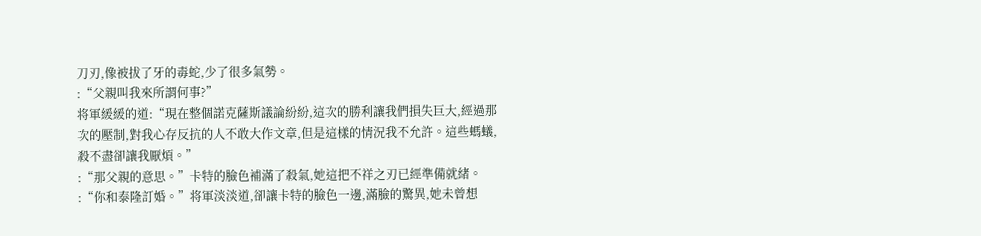刀刃,像被拔了牙的毒蛇,少了很多氣勢。
:“父親叫我來所謂何事?”
将軍緩緩的道:“現在整個諾克薩斯議論紛紛,這次的勝利讓我們損失巨大,經過那次的壓制,對我心存反抗的人不敢大作文章,但是這樣的情況我不允許。這些螞蟻,殺不盡卻讓我厭煩。”
:“那父親的意思。”卡特的臉色補滿了殺氣,她這把不祥之刃已經準備就緒。
:“你和泰隆訂婚。”将軍淡淡道,卻讓卡特的臉色一邊,滿臉的驚異,她未曾想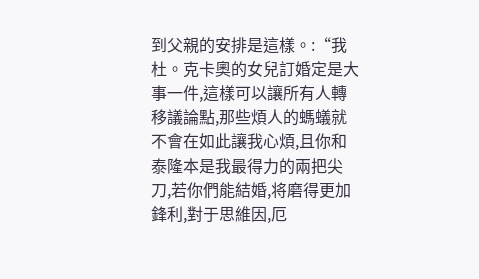到父親的安排是這樣。:“我杜。克卡奧的女兒訂婚定是大事一件,這樣可以讓所有人轉移議論點,那些煩人的螞蟻就不會在如此讓我心煩,且你和泰隆本是我最得力的兩把尖刀,若你們能結婚,将磨得更加鋒利,對于思維因,厄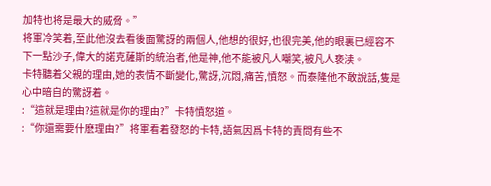加特也将是最大的威脅。”
将軍冷笑着,至此他沒去看後面驚訝的兩個人,他想的很好,也很完美,他的眼裏已經容不下一點沙子,偉大的諾克薩斯的統治者,他是神,他不能被凡人嘲笑,被凡人亵渎。
卡特聽着父親的理由,她的表情不斷變化,驚訝,沉悶,痛苦,憤怒。而泰隆他不敢說話,隻是心中暗自的驚訝着。
:“這就是理由?這就是你的理由?”卡特憤怒道。
:“你還需要什麽理由?”将軍看着發怒的卡特,語氣因爲卡特的責問有些不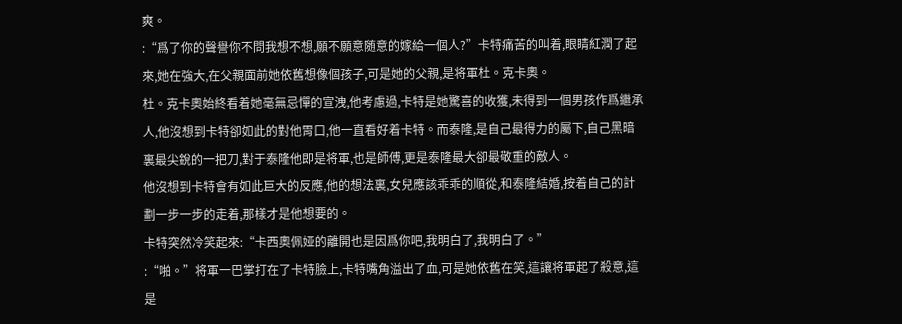爽。
:“爲了你的聲譽你不問我想不想,願不願意随意的嫁給一個人?”卡特痛苦的叫着,眼睛紅潤了起來,她在強大,在父親面前她依舊想像個孩子,可是她的父親,是将軍杜。克卡奧。
杜。克卡奧始終看着她毫無忌憚的宣洩,他考慮過,卡特是她驚喜的收獲,未得到一個男孩作爲繼承人,他沒想到卡特卻如此的對他胃口,他一直看好着卡特。而泰隆,是自己最得力的屬下,自己黑暗裏最尖銳的一把刀,對于泰隆他即是将軍,也是師傅,更是泰隆最大卻最敬重的敵人。
他沒想到卡特會有如此巨大的反應,他的想法裏,女兒應該乖乖的順從,和泰隆結婚,按着自己的計劃一步一步的走着,那樣才是他想要的。
卡特突然冷笑起來:“卡西奧佩娅的離開也是因爲你吧,我明白了,我明白了。”
:“啪。”将軍一巴掌打在了卡特臉上,卡特嘴角溢出了血,可是她依舊在笑,這讓将軍起了殺意,這是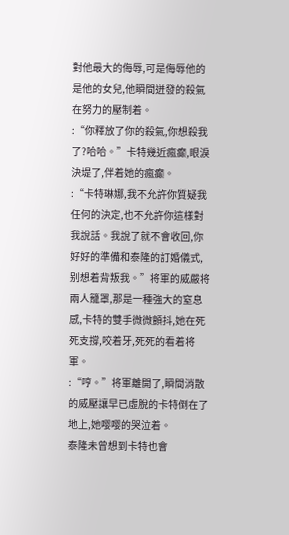對他最大的侮辱,可是侮辱他的是他的女兒,他瞬間迸發的殺氣在努力的壓制着。
:“你釋放了你的殺氣,你想殺我了?哈哈。”卡特幾近瘋癫,眼淚決堤了,伴着她的瘋癫。
:“卡特琳娜,我不允許你質疑我任何的決定,也不允許你這樣對我說話。我說了就不會收回,你好好的準備和泰隆的訂婚儀式,别想着背叛我。”将軍的威嚴将兩人籠罩,那是一種強大的窒息感,卡特的雙手微微顫抖,她在死死支撐,咬着牙,死死的看着将軍。
:“哼。”将軍離開了,瞬間消散的威壓讓早已虛脫的卡特倒在了地上,她嘤嘤的哭泣着。
泰隆未曾想到卡特也會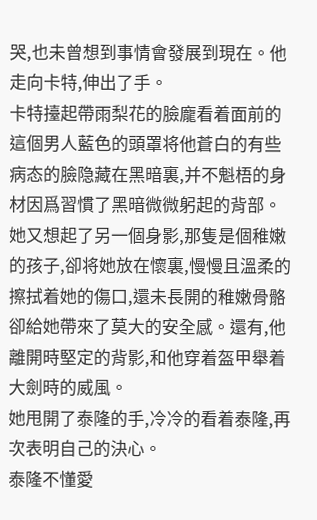哭,也未曾想到事情會發展到現在。他走向卡特,伸出了手。
卡特擡起帶雨梨花的臉龐看着面前的這個男人藍色的頭罩将他蒼白的有些病态的臉隐藏在黑暗裏,并不魁梧的身材因爲習慣了黑暗微微躬起的背部。
她又想起了另一個身影,那隻是個稚嫩的孩子,卻将她放在懷裏,慢慢且溫柔的擦拭着她的傷口,還未長開的稚嫩骨骼卻給她帶來了莫大的安全感。還有,他離開時堅定的背影,和他穿着盔甲舉着大劍時的威風。
她甩開了泰隆的手,冷冷的看着泰隆,再次表明自己的決心。
泰隆不懂愛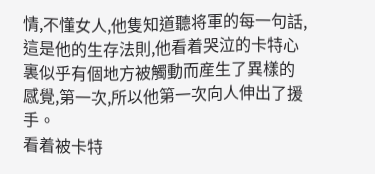情,不懂女人,他隻知道聽将軍的每一句話,這是他的生存法則,他看着哭泣的卡特心裏似乎有個地方被觸動而産生了異樣的感覺,第一次,所以他第一次向人伸出了援手。
看着被卡特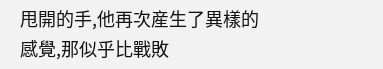甩開的手,他再次産生了異樣的感覺,那似乎比戰敗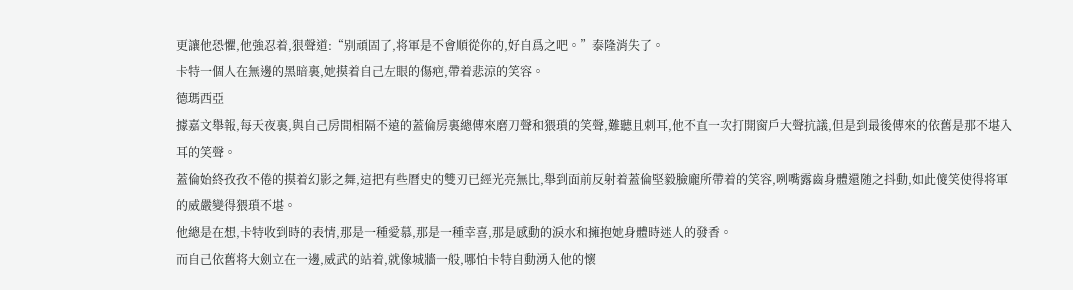更讓他恐懼,他強忍着,狠聲道:“别頑固了,将軍是不會順從你的,好自爲之吧。”泰隆消失了。
卡特一個人在無邊的黑暗裏,她摸着自己左眼的傷疤,帶着悲涼的笑容。
德瑪西亞
據嘉文舉報,每天夜裏,與自己房間相隔不遠的蓋倫房裏總傳來磨刀聲和猥瑣的笑聲,難聽且刺耳,他不直一次打開窗戶大聲抗議,但是到最後傳來的依舊是那不堪入耳的笑聲。
蓋倫始終孜孜不倦的摸着幻影之舞,這把有些曆史的雙刃已經光亮無比,舉到面前反射着蓋倫堅毅臉龐所帶着的笑容,咧嘴露齒身體還随之抖動,如此傻笑使得将軍的威嚴變得猥瑣不堪。
他總是在想,卡特收到時的表情,那是一種愛慕,那是一種幸喜,那是感動的淚水和擁抱她身體時迷人的發香。
而自己依舊将大劍立在一邊,威武的站着,就像城牆一般,哪怕卡特自動湧入他的懷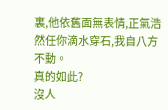裏,他依舊面無表情,正氣浩然任你滴水穿石,我自八方不動。
真的如此?
沒人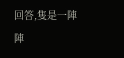回答,隻是一陣陣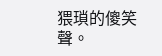猥瑣的傻笑聲。